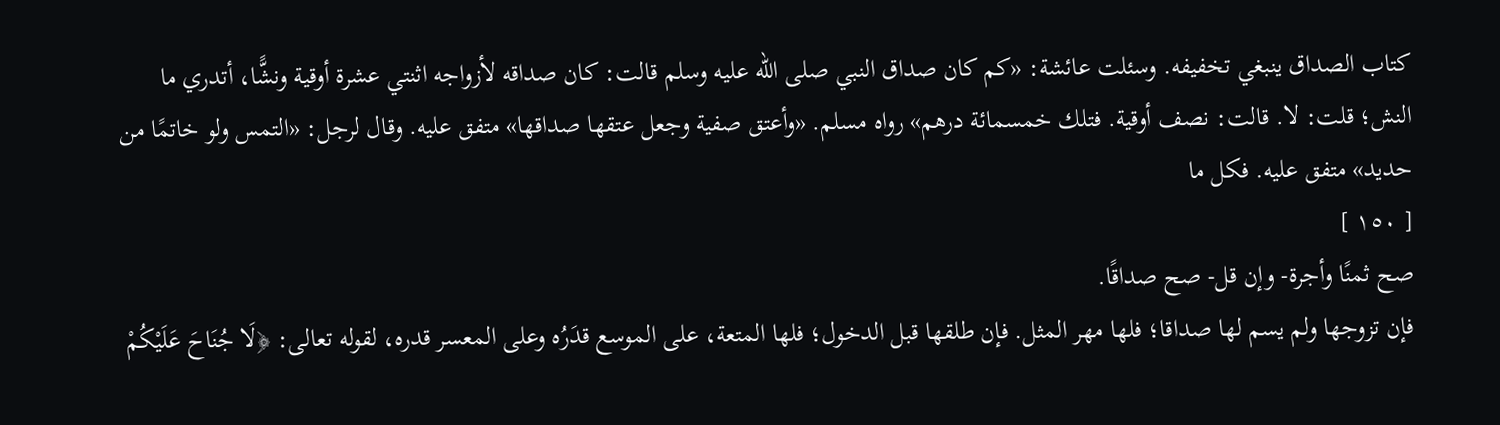كتاب الصداق ينبغي تخفيفه. وسئلت عائشة: «كم كان صداق النبي صلى الله عليه وسلم قالت: كان صداقه لأزواجه اثنتي عشرة أوقية ونشًّا، أتدري ما النش؛ قلت: لا. قالت: نصف أوقية. فتلك خمسمائة درهم» رواه مسلم. «وأعتق صفية وجعل عتقها صداقها» متفق عليه. وقال لرجل: «التمس ولو خاتمًا من حديد» متفق عليه. فكل ما
[ ١٥٠ ]
صح ثمنًا وأجرة- وإن قل- صح صداقًا.
فإن تزوجها ولم يسم لها صداقا؛ فلها مهر المثل. فإن طلقها قبل الدخول؛ فلها المتعة، على الموسع قدَرُه وعلى المعسر قدره، لقوله تعالى: ﴿لَا جُنَاحَ عَلَيْكُمْ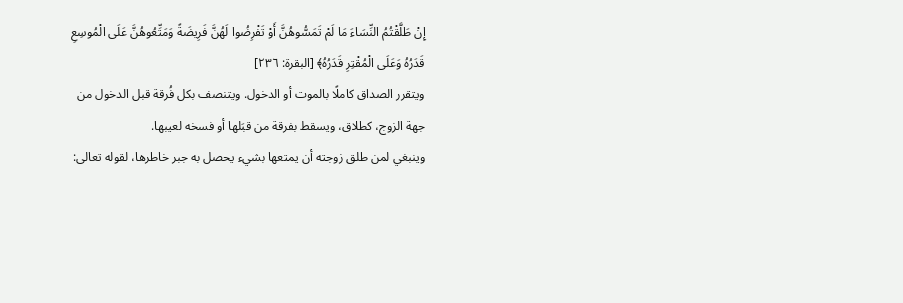إِنْ طَلَّقْتُمُ النِّسَاءَ مَا لَمْ تَمَسُّوهُنَّ أَوْ تَفْرِضُوا لَهُنَّ فَرِيضَةً وَمَتِّعُوهُنَّ عَلَى الْمُوسِعِ قَدَرُهُ وَعَلَى الْمُقْتِرِ قَدَرُهُ﴾ [البقرة: ٢٣٦]
ويتقرر الصداق كاملًا بالموت أو الدخول. ويتنصف بكل فُرقة قبل الدخول من جهة الزوج، كطلاق، ويسقط بفرقة من قبَلها أو فسخه لعيبها.
وينبغي لمن طلق زوجته أن يمتعها بشيء يحصل به جبر خاطرها، لقوله تعالى: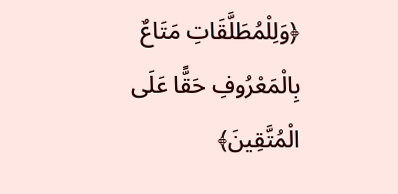﴿وَلِلْمُطَلَّقَاتِ مَتَاعٌ بِالْمَعْرُوفِ حَقًّا عَلَى الْمُتَّقِينَ﴾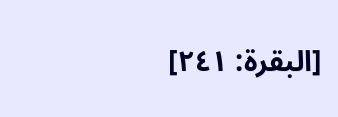[البقرة: ٢٤١]